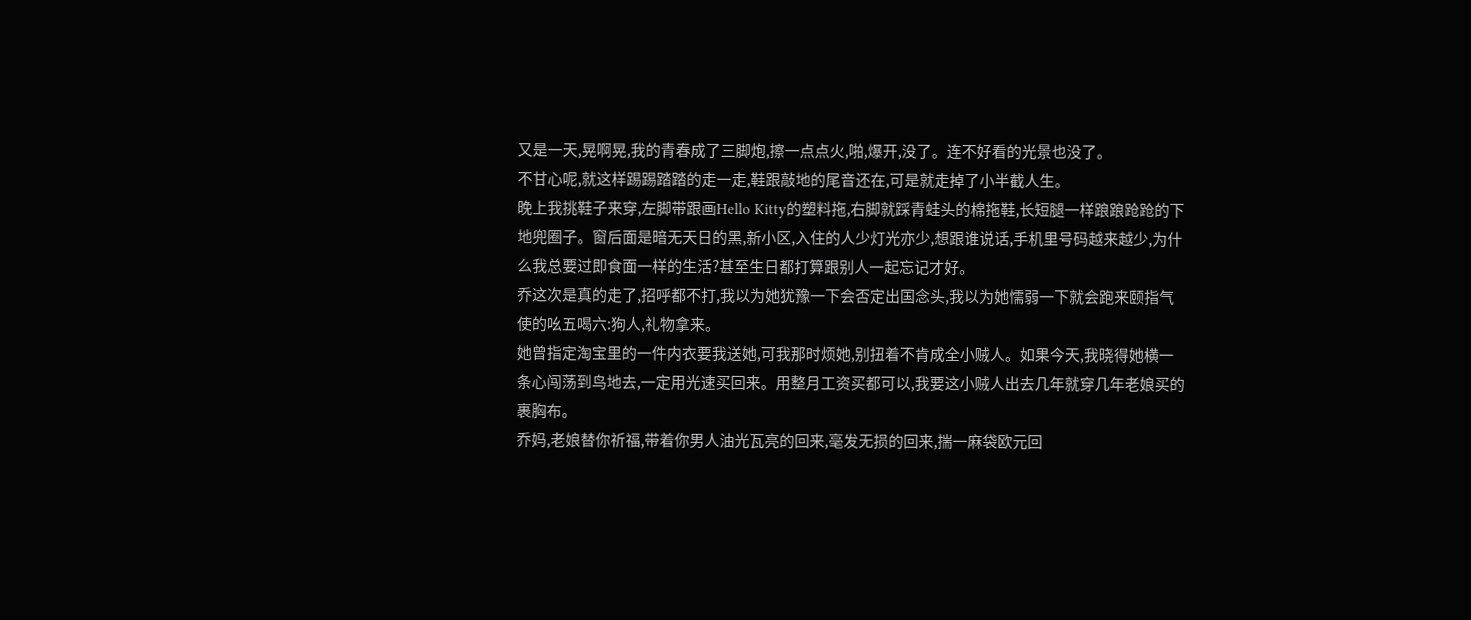又是一天,晃啊晃,我的青春成了三脚炮,擦一点点火,啪,爆开,没了。连不好看的光景也没了。
不甘心呢,就这样踢踢踏踏的走一走,鞋跟敲地的尾音还在,可是就走掉了小半截人生。
晚上我挑鞋子来穿,左脚带跟画Hello Kitty的塑料拖,右脚就踩青蛙头的棉拖鞋,长短腿一样踉踉跄跄的下地兜圈子。窗后面是暗无天日的黑,新小区,入住的人少灯光亦少,想跟谁说话,手机里号码越来越少,为什么我总要过即食面一样的生活?甚至生日都打算跟别人一起忘记才好。
乔这次是真的走了,招呼都不打,我以为她犹豫一下会否定出国念头,我以为她懦弱一下就会跑来颐指气使的吆五喝六:狗人,礼物拿来。
她曾指定淘宝里的一件内衣要我送她,可我那时烦她,别扭着不肯成全小贼人。如果今天,我晓得她横一条心闯荡到鸟地去,一定用光速买回来。用整月工资买都可以,我要这小贼人出去几年就穿几年老娘买的裹胸布。
乔妈,老娘替你祈福,带着你男人油光瓦亮的回来,毫发无损的回来,揣一麻袋欧元回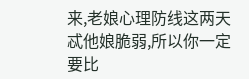来,老娘心理防线这两天忒他娘脆弱,所以你一定要比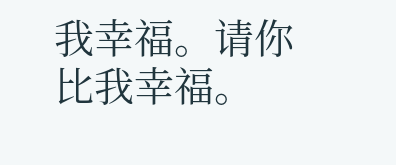我幸福。请你比我幸福。